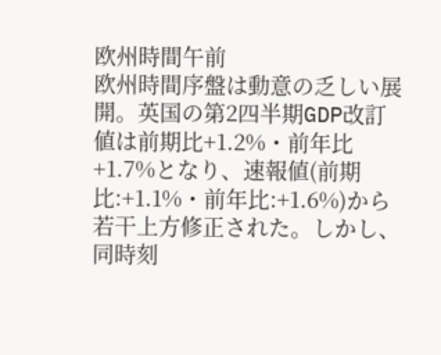欧州時間午前
欧州時間序盤は動意の乏しい展開。英国の第2四半期GDP改訂値は前期比+1.2%・前年比+1.7%となり、速報値(前期比:+1.1%・前年比:+1.6%)から若干上方修正された。しかし、同時刻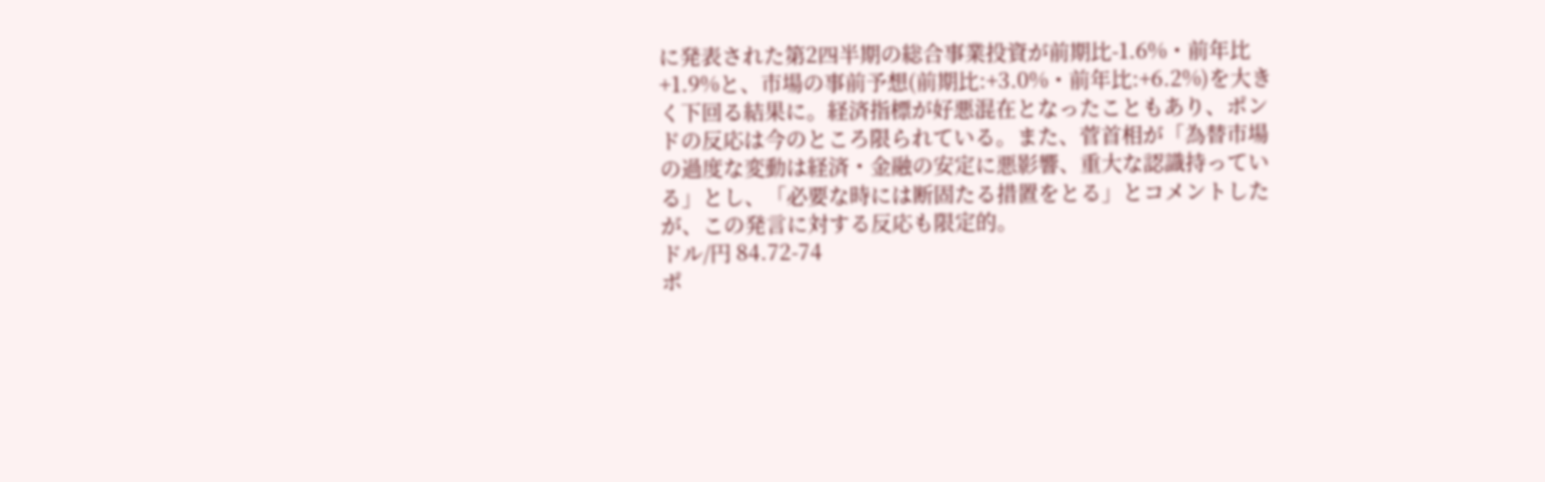に発表された第2四半期の総合事業投資が前期比-1.6%・前年比+1.9%と、市場の事前予想(前期比:+3.0%・前年比:+6.2%)を大きく下回る結果に。経済指標が好悪混在となったこともあり、ポンドの反応は今のところ限られている。また、菅首相が「為替市場の過度な変動は経済・金融の安定に悪影響、重大な認識持っている」とし、「必要な時には断固たる措置をとる」とコメントしたが、この発言に対する反応も限定的。
ドル/円 84.72-74
ポ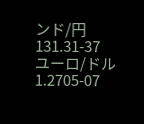ンド/円 131.31-37
ユーロ/ドル 1.2705-07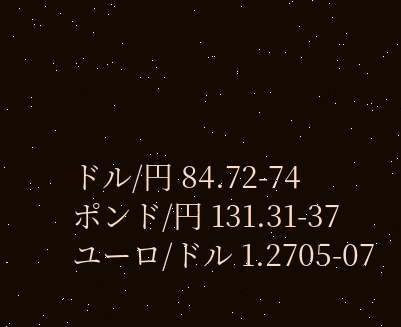ドル/円 84.72-74
ポンド/円 131.31-37
ユーロ/ドル 1.2705-07